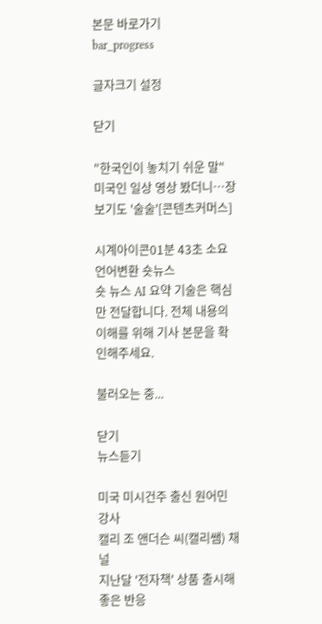본문 바로가기
bar_progress

글자크기 설정

닫기

"한국인이 놓치기 쉬운 말" 미국인 일상 영상 봤더니…장보기도 '술술'[콘텐츠커머스]

시계아이콘01분 43초 소요
언어변환 숏뉴스
숏 뉴스 AI 요약 기술은 핵심만 전달합니다. 전체 내용의 이해를 위해 기사 본문을 확인해주세요.

불러오는 중...

닫기
뉴스듣기

미국 미시건주 출신 원어민 강사
캘리 조 앤더슨 씨(캘리쌤) 채널
지난달 '전자책' 상품 출시해 좋은 반응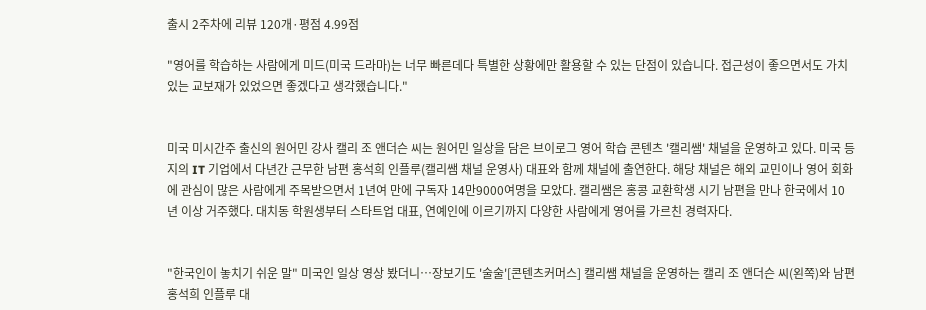출시 2주차에 리뷰 120개·평점 4.99점

"영어를 학습하는 사람에게 미드(미국 드라마)는 너무 빠른데다 특별한 상황에만 활용할 수 있는 단점이 있습니다. 접근성이 좋으면서도 가치 있는 교보재가 있었으면 좋겠다고 생각했습니다."


미국 미시간주 출신의 원어민 강사 캘리 조 앤더슨 씨는 원어민 일상을 담은 브이로그 영어 학습 콘텐츠 '캘리쌤' 채널을 운영하고 있다. 미국 등지의 IT 기업에서 다년간 근무한 남편 홍석희 인플루(캘리쌤 채널 운영사) 대표와 함께 채널에 출연한다. 해당 채널은 해외 교민이나 영어 회화에 관심이 많은 사람에게 주목받으면서 1년여 만에 구독자 14만9000여명을 모았다. 캘리쌤은 홍콩 교환학생 시기 남편을 만나 한국에서 10년 이상 거주했다. 대치동 학원생부터 스타트업 대표, 연예인에 이르기까지 다양한 사람에게 영어를 가르친 경력자다.


"한국인이 놓치기 쉬운 말" 미국인 일상 영상 봤더니…장보기도 '술술'[콘텐츠커머스] 캘리쌤 채널을 운영하는 캘리 조 앤더슨 씨(왼쪽)와 남편 홍석희 인플루 대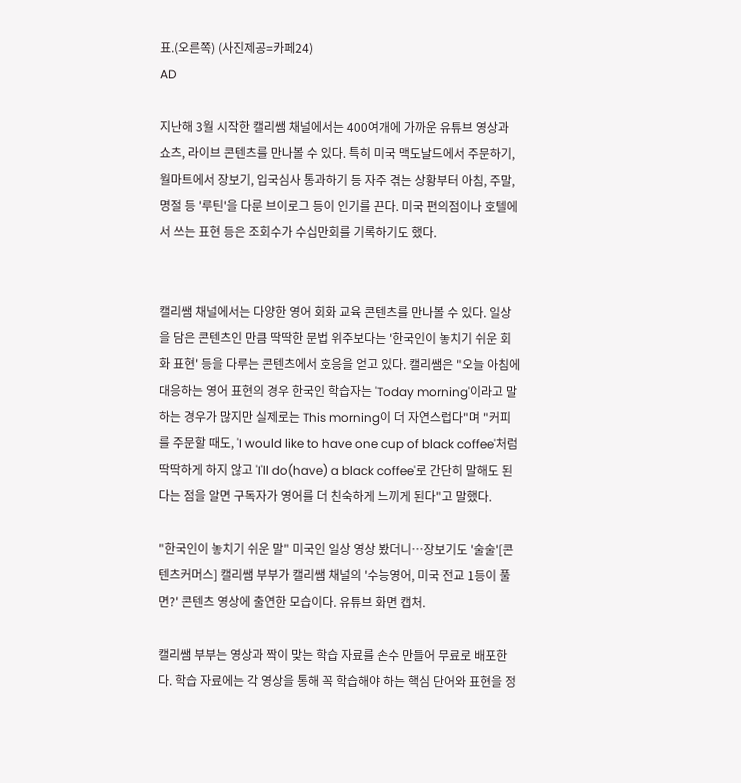표.(오른쪽) (사진제공=카페24)
AD

지난해 3월 시작한 캘리쌤 채널에서는 400여개에 가까운 유튜브 영상과 쇼츠, 라이브 콘텐츠를 만나볼 수 있다. 특히 미국 맥도날드에서 주문하기, 월마트에서 장보기, 입국심사 통과하기 등 자주 겪는 상황부터 아침, 주말, 명절 등 '루틴'을 다룬 브이로그 등이 인기를 끈다. 미국 편의점이나 호텔에서 쓰는 표현 등은 조회수가 수십만회를 기록하기도 했다.


캘리쌤 채널에서는 다양한 영어 회화 교육 콘텐츠를 만나볼 수 있다. 일상을 담은 콘텐츠인 만큼 딱딱한 문법 위주보다는 '한국인이 놓치기 쉬운 회화 표현' 등을 다루는 콘텐츠에서 호응을 얻고 있다. 캘리쌤은 "오늘 아침에 대응하는 영어 표현의 경우 한국인 학습자는 'Today morning'이라고 말하는 경우가 많지만 실제로는 This morning이 더 자연스럽다"며 "커피를 주문할 때도, 'I would like to have one cup of black coffee'처럼 딱딱하게 하지 않고 'I'll do(have) a black coffee'로 간단히 말해도 된다는 점을 알면 구독자가 영어를 더 친숙하게 느끼게 된다"고 말했다.

"한국인이 놓치기 쉬운 말" 미국인 일상 영상 봤더니…장보기도 '술술'[콘텐츠커머스] 캘리쌤 부부가 캘리쌤 채널의 '수능영어, 미국 전교 1등이 풀면?' 콘텐츠 영상에 출연한 모습이다. 유튜브 화면 캡처.

캘리쌤 부부는 영상과 짝이 맞는 학습 자료를 손수 만들어 무료로 배포한다. 학습 자료에는 각 영상을 통해 꼭 학습해야 하는 핵심 단어와 표현을 정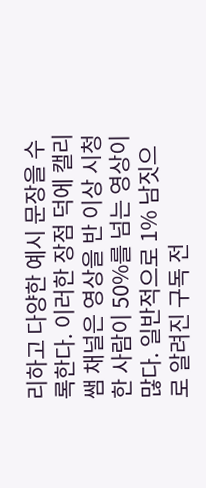리하고 다양한 예시 문장을 수록한다. 이러한 장점 덕에 캘리쌤 채널은 영상을 반 이상 시청한 사람이 50%를 넘는 영상이 많다. 일반적으로 1% 남짓으로 알려진 구독 전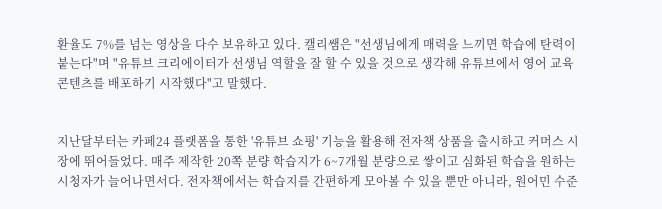환율도 7%를 넘는 영상을 다수 보유하고 있다. 캘리쌤은 "선생님에게 매력을 느끼면 학습에 탄력이 붙는다"며 "유튜브 크리에이터가 선생님 역할을 잘 할 수 있을 것으로 생각해 유튜브에서 영어 교육 콘텐츠를 배포하기 시작했다"고 말했다.


지난달부터는 카페24 플랫폼을 통한 '유튜브 쇼핑' 기능을 활용해 전자책 상품을 출시하고 커머스 시장에 뛰어들었다. 매주 제작한 20쪽 분량 학습지가 6~7개월 분량으로 쌓이고 심화된 학습을 원하는 시청자가 늘어나면서다. 전자책에서는 학습지를 간편하게 모아볼 수 있을 뿐만 아니라, 원어민 수준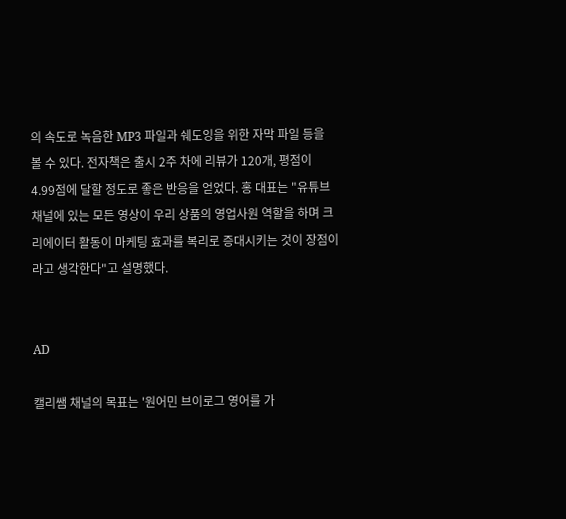의 속도로 녹음한 MP3 파일과 쉐도잉을 위한 자막 파일 등을 볼 수 있다. 전자책은 출시 2주 차에 리뷰가 120개, 평점이 4.99점에 달할 정도로 좋은 반응을 얻었다. 홍 대표는 "유튜브 채널에 있는 모든 영상이 우리 상품의 영업사원 역할을 하며 크리에이터 활동이 마케팅 효과를 복리로 증대시키는 것이 장점이라고 생각한다"고 설명했다.


AD

캘리쌤 채널의 목표는 '원어민 브이로그 영어를 가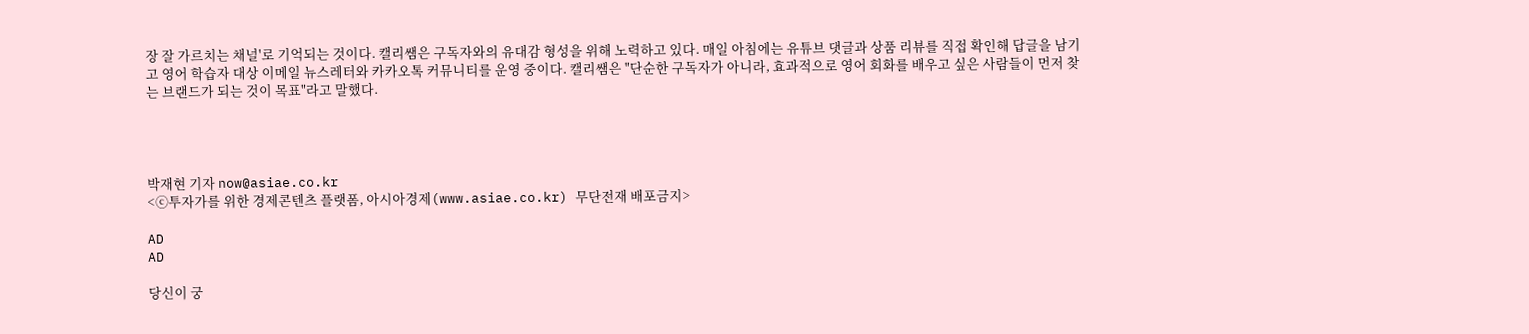장 잘 가르치는 채널'로 기억되는 것이다. 캘리쌤은 구독자와의 유대감 형성을 위해 노력하고 있다. 매일 아침에는 유튜브 댓글과 상품 리뷰를 직접 확인해 답글을 남기고 영어 학습자 대상 이메일 뉴스레터와 카카오톡 커뮤니티를 운영 중이다. 캘리쌤은 "단순한 구독자가 아니라, 효과적으로 영어 회화를 배우고 싶은 사람들이 먼저 찾는 브랜드가 되는 것이 목표"라고 말했다.




박재현 기자 now@asiae.co.kr
<ⓒ투자가를 위한 경제콘텐츠 플랫폼, 아시아경제(www.asiae.co.kr) 무단전재 배포금지>

AD
AD

당신이 궁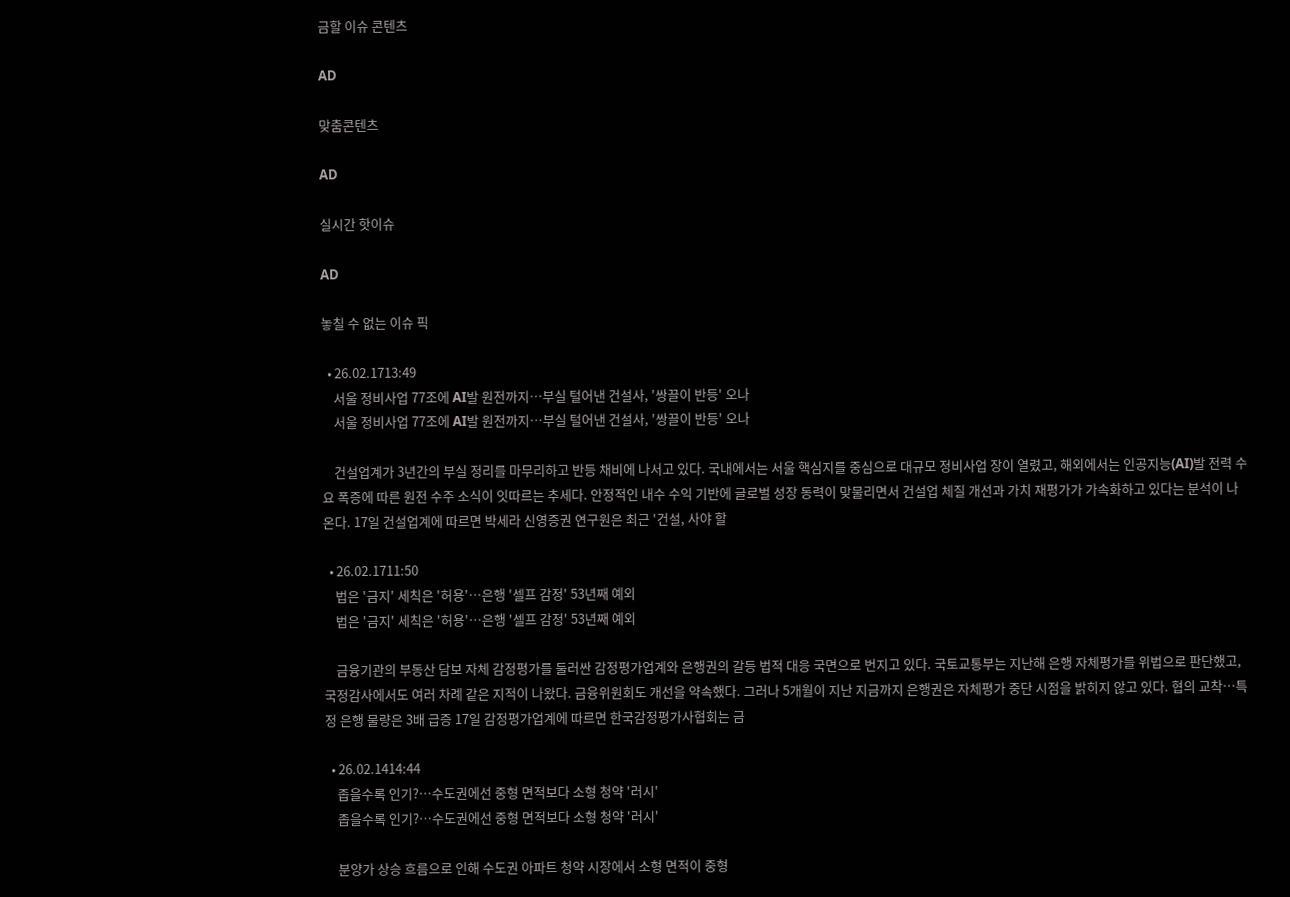금할 이슈 콘텐츠

AD

맞춤콘텐츠

AD

실시간 핫이슈

AD

놓칠 수 없는 이슈 픽

  • 26.02.1713:49
    서울 정비사업 77조에 AI발 원전까지…부실 털어낸 건설사, '쌍끌이 반등' 오나
    서울 정비사업 77조에 AI발 원전까지…부실 털어낸 건설사, '쌍끌이 반등' 오나

    건설업계가 3년간의 부실 정리를 마무리하고 반등 채비에 나서고 있다. 국내에서는 서울 핵심지를 중심으로 대규모 정비사업 장이 열렸고, 해외에서는 인공지능(AI)발 전력 수요 폭증에 따른 원전 수주 소식이 잇따르는 추세다. 안정적인 내수 수익 기반에 글로벌 성장 동력이 맞물리면서 건설업 체질 개선과 가치 재평가가 가속화하고 있다는 분석이 나온다. 17일 건설업계에 따르면 박세라 신영증권 연구원은 최근 '건설, 사야 할

  • 26.02.1711:50
    법은 '금지' 세칙은 '허용'…은행 '셀프 감정' 53년째 예외
    법은 '금지' 세칙은 '허용'…은행 '셀프 감정' 53년째 예외

    금융기관의 부동산 담보 자체 감정평가를 둘러싼 감정평가업계와 은행권의 갈등 법적 대응 국면으로 번지고 있다. 국토교통부는 지난해 은행 자체평가를 위법으로 판단했고, 국정감사에서도 여러 차례 같은 지적이 나왔다. 금융위원회도 개선을 약속했다. 그러나 5개월이 지난 지금까지 은행권은 자체평가 중단 시점을 밝히지 않고 있다. 협의 교착…특정 은행 물량은 3배 급증 17일 감정평가업계에 따르면 한국감정평가사협회는 금

  • 26.02.1414:44
    좁을수록 인기?…수도권에선 중형 면적보다 소형 청약 '러시'
    좁을수록 인기?…수도권에선 중형 면적보다 소형 청약 '러시'

    분양가 상승 흐름으로 인해 수도권 아파트 청약 시장에서 소형 면적이 중형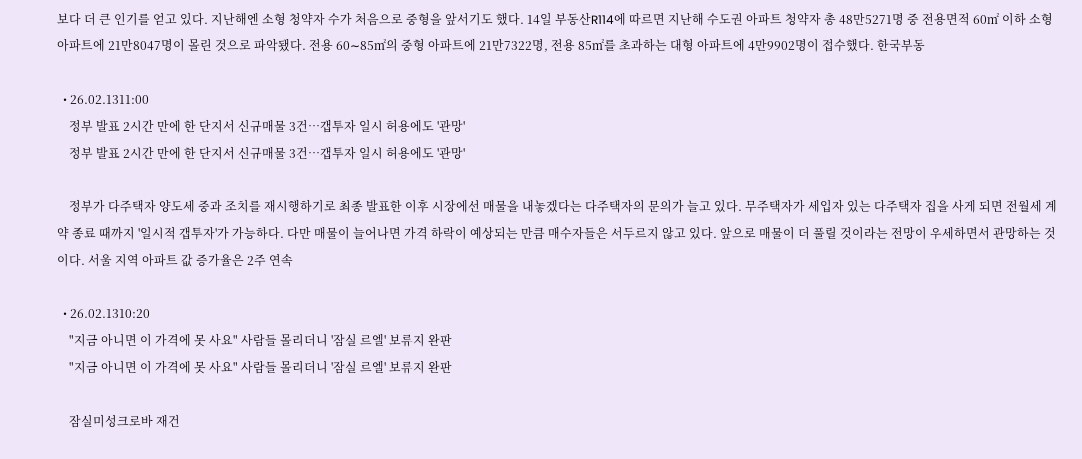보다 더 큰 인기를 얻고 있다. 지난해엔 소형 청약자 수가 처음으로 중형을 앞서기도 했다. 14일 부동산R114에 따르면 지난해 수도권 아파트 청약자 총 48만5271명 중 전용면적 60㎡ 이하 소형아파트에 21만8047명이 몰린 것으로 파악됐다. 전용 60∼85㎡의 중형 아파트에 21만7322명, 전용 85㎡를 초과하는 대형 아파트에 4만9902명이 접수했다. 한국부동

  • 26.02.1311:00
    정부 발표 2시간 만에 한 단지서 신규매물 3건…갭투자 일시 허용에도 '관망'
    정부 발표 2시간 만에 한 단지서 신규매물 3건…갭투자 일시 허용에도 '관망'

    정부가 다주택자 양도세 중과 조치를 재시행하기로 최종 발표한 이후 시장에선 매물을 내놓겠다는 다주택자의 문의가 늘고 있다. 무주택자가 세입자 있는 다주택자 집을 사게 되면 전월세 계약 종료 때까지 '일시적 갭투자'가 가능하다. 다만 매물이 늘어나면 가격 하락이 예상되는 만큼 매수자들은 서두르지 않고 있다. 앞으로 매물이 더 풀릴 것이라는 전망이 우세하면서 관망하는 것이다. 서울 지역 아파트 값 증가율은 2주 연속

  • 26.02.1310:20
    "지금 아니면 이 가격에 못 사요" 사람들 몰리더니 '잠실 르엘' 보류지 완판
    "지금 아니면 이 가격에 못 사요" 사람들 몰리더니 '잠실 르엘' 보류지 완판

    잠실미성크로바 재건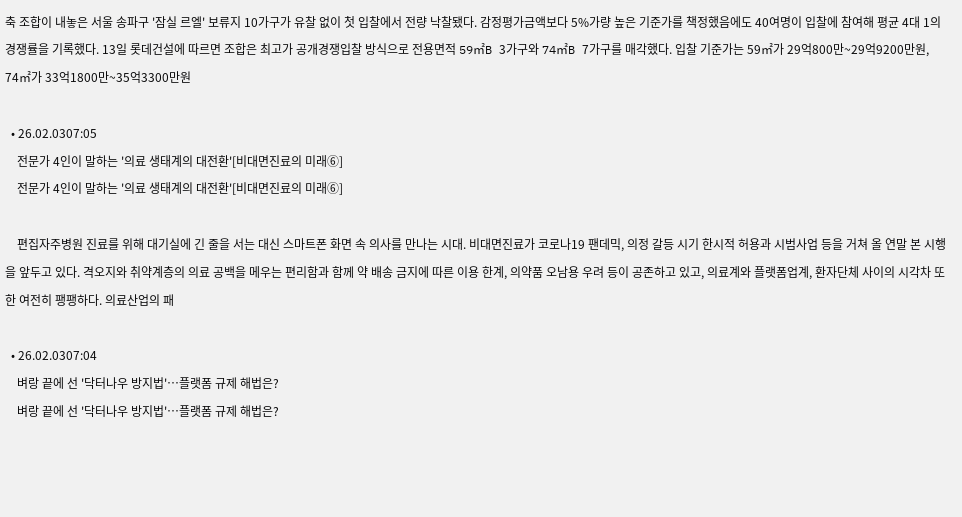축 조합이 내놓은 서울 송파구 '잠실 르엘' 보류지 10가구가 유찰 없이 첫 입찰에서 전량 낙찰됐다. 감정평가금액보다 5%가량 높은 기준가를 책정했음에도 40여명이 입찰에 참여해 평균 4대 1의 경쟁률을 기록했다. 13일 롯데건설에 따르면 조합은 최고가 공개경쟁입찰 방식으로 전용면적 59㎡B 3가구와 74㎡B 7가구를 매각했다. 입찰 기준가는 59㎡가 29억800만~29억9200만원, 74㎡가 33억1800만~35억3300만원

  • 26.02.0307:05
    전문가 4인이 말하는 '의료 생태계의 대전환'[비대면진료의 미래⑥]
    전문가 4인이 말하는 '의료 생태계의 대전환'[비대면진료의 미래⑥]

    편집자주병원 진료를 위해 대기실에 긴 줄을 서는 대신 스마트폰 화면 속 의사를 만나는 시대. 비대면진료가 코로나19 팬데믹, 의정 갈등 시기 한시적 허용과 시범사업 등을 거쳐 올 연말 본 시행을 앞두고 있다. 격오지와 취약계층의 의료 공백을 메우는 편리함과 함께 약 배송 금지에 따른 이용 한계, 의약품 오남용 우려 등이 공존하고 있고, 의료계와 플랫폼업계, 환자단체 사이의 시각차 또한 여전히 팽팽하다. 의료산업의 패

  • 26.02.0307:04
    벼랑 끝에 선 '닥터나우 방지법'…플랫폼 규제 해법은?
    벼랑 끝에 선 '닥터나우 방지법'…플랫폼 규제 해법은?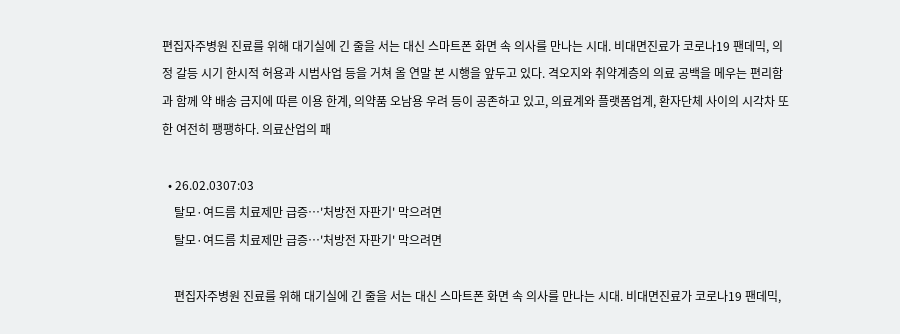편집자주병원 진료를 위해 대기실에 긴 줄을 서는 대신 스마트폰 화면 속 의사를 만나는 시대. 비대면진료가 코로나19 팬데믹, 의정 갈등 시기 한시적 허용과 시범사업 등을 거쳐 올 연말 본 시행을 앞두고 있다. 격오지와 취약계층의 의료 공백을 메우는 편리함과 함께 약 배송 금지에 따른 이용 한계, 의약품 오남용 우려 등이 공존하고 있고, 의료계와 플랫폼업계, 환자단체 사이의 시각차 또한 여전히 팽팽하다. 의료산업의 패

  • 26.02.0307:03
    탈모·여드름 치료제만 급증…'처방전 자판기' 막으려면
    탈모·여드름 치료제만 급증…'처방전 자판기' 막으려면

    편집자주병원 진료를 위해 대기실에 긴 줄을 서는 대신 스마트폰 화면 속 의사를 만나는 시대. 비대면진료가 코로나19 팬데믹,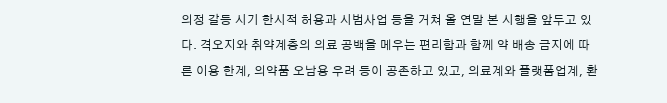의정 갈등 시기 한시적 허용과 시범사업 등을 거쳐 올 연말 본 시행을 앞두고 있다. 격오지와 취약계층의 의료 공백을 메우는 편리함과 함께 약 배송 금지에 따른 이용 한계, 의약품 오남용 우려 등이 공존하고 있고, 의료계와 플랫폼업계, 환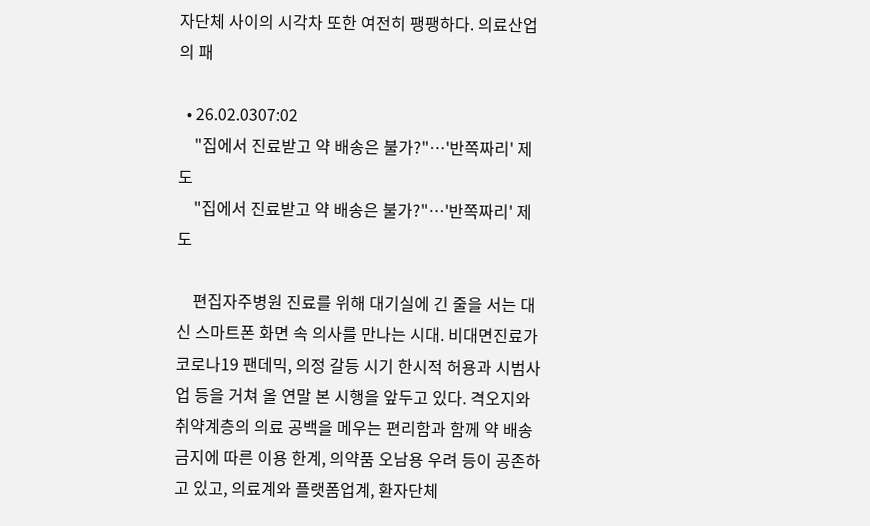자단체 사이의 시각차 또한 여전히 팽팽하다. 의료산업의 패

  • 26.02.0307:02
    "집에서 진료받고 약 배송은 불가?"…'반쪽짜리' 제도
    "집에서 진료받고 약 배송은 불가?"…'반쪽짜리' 제도

    편집자주병원 진료를 위해 대기실에 긴 줄을 서는 대신 스마트폰 화면 속 의사를 만나는 시대. 비대면진료가 코로나19 팬데믹, 의정 갈등 시기 한시적 허용과 시범사업 등을 거쳐 올 연말 본 시행을 앞두고 있다. 격오지와 취약계층의 의료 공백을 메우는 편리함과 함께 약 배송 금지에 따른 이용 한계, 의약품 오남용 우려 등이 공존하고 있고, 의료계와 플랫폼업계, 환자단체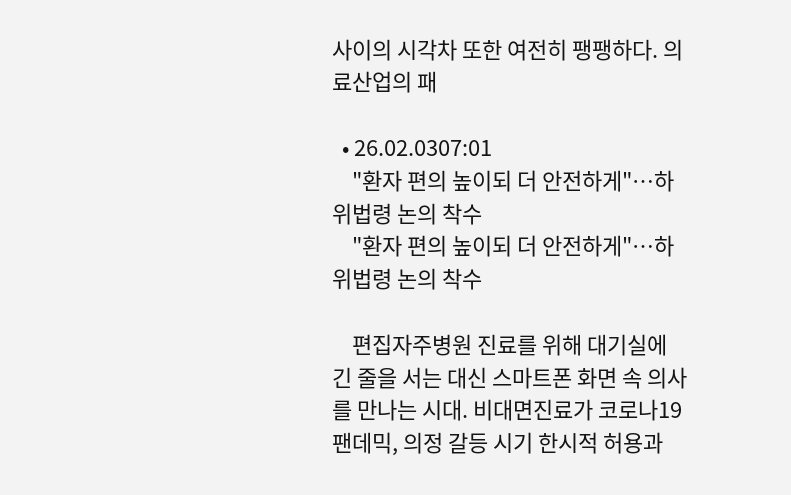사이의 시각차 또한 여전히 팽팽하다. 의료산업의 패

  • 26.02.0307:01
    "환자 편의 높이되 더 안전하게"…하위법령 논의 착수
    "환자 편의 높이되 더 안전하게"…하위법령 논의 착수

    편집자주병원 진료를 위해 대기실에 긴 줄을 서는 대신 스마트폰 화면 속 의사를 만나는 시대. 비대면진료가 코로나19 팬데믹, 의정 갈등 시기 한시적 허용과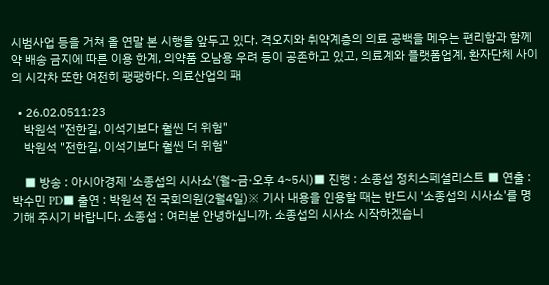시범사업 등을 거쳐 올 연말 본 시행을 앞두고 있다. 격오지와 취약계층의 의료 공백을 메우는 편리함과 함께 약 배송 금지에 따른 이용 한계, 의약품 오남용 우려 등이 공존하고 있고, 의료계와 플랫폼업계, 환자단체 사이의 시각차 또한 여전히 팽팽하다. 의료산업의 패

  • 26.02.0511:23
    박원석 "전한길, 이석기보다 훨씬 더 위험"
    박원석 "전한길, 이석기보다 훨씬 더 위험"

    ■ 방송 : 아시아경제 '소종섭의 시사쇼'(월~금·오후 4~5시)■ 진행 : 소종섭 정치스페셜리스트 ■ 연출 : 박수민 PD■ 출연 : 박원석 전 국회의원(2월4일)※ 기사 내용을 인용할 때는 반드시 '소종섭의 시사쇼'를 명기해 주시기 바랍니다. 소종섭 : 여러분 안녕하십니까. 소종섭의 시사쇼 시작하겠습니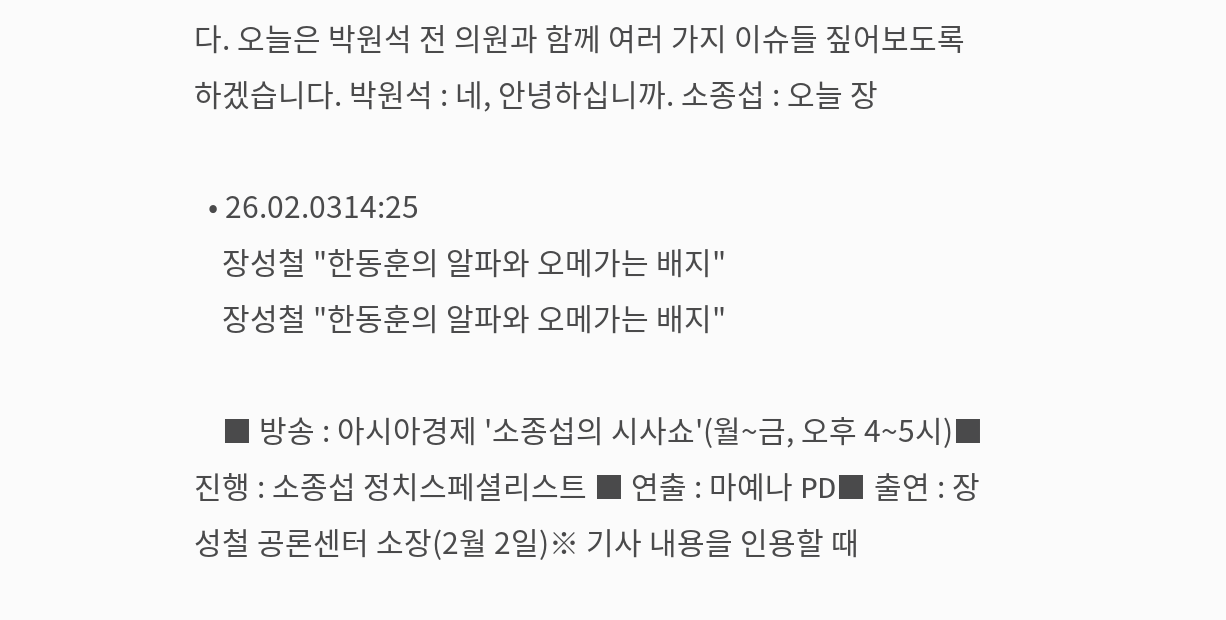다. 오늘은 박원석 전 의원과 함께 여러 가지 이슈들 짚어보도록 하겠습니다. 박원석 : 네, 안녕하십니까. 소종섭 : 오늘 장

  • 26.02.0314:25
    장성철 "한동훈의 알파와 오메가는 배지"
    장성철 "한동훈의 알파와 오메가는 배지"

    ■ 방송 : 아시아경제 '소종섭의 시사쇼'(월~금, 오후 4~5시)■ 진행 : 소종섭 정치스페셜리스트 ■ 연출 : 마예나 PD■ 출연 : 장성철 공론센터 소장(2월 2일)※ 기사 내용을 인용할 때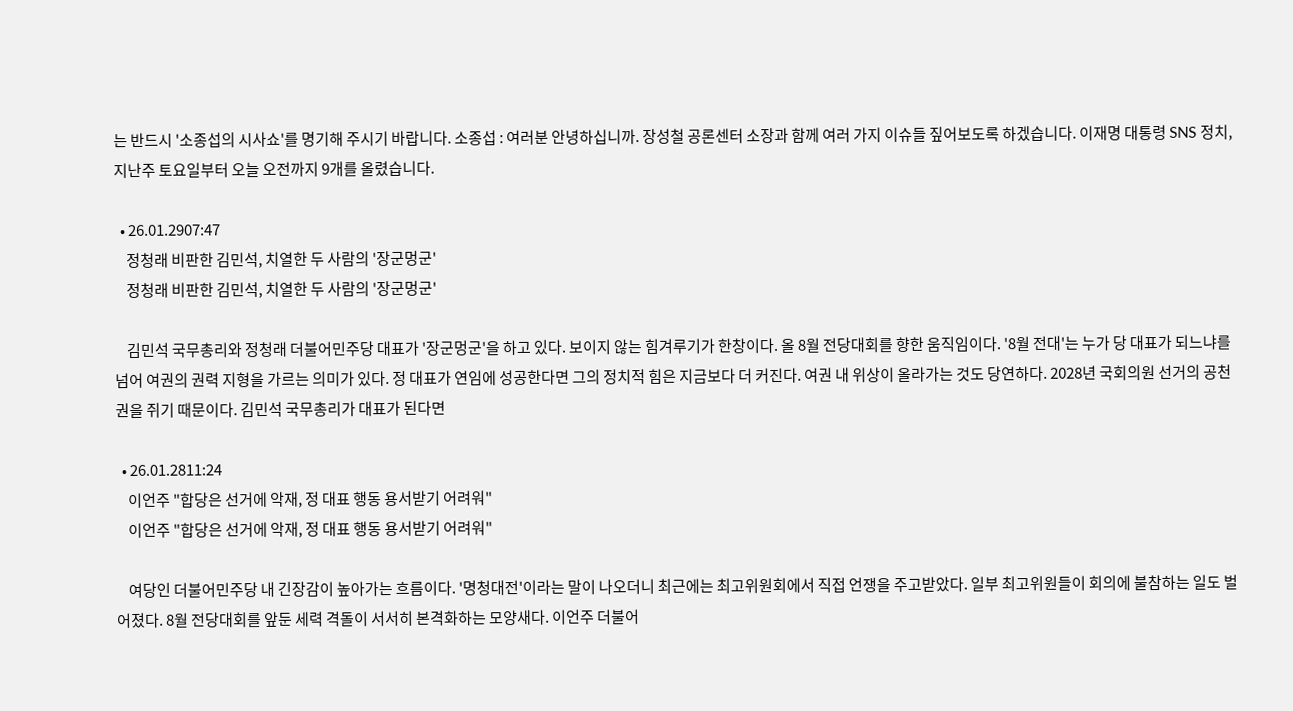는 반드시 '소종섭의 시사쇼'를 명기해 주시기 바랍니다. 소종섭 : 여러분 안녕하십니까. 장성철 공론센터 소장과 함께 여러 가지 이슈들 짚어보도록 하겠습니다. 이재명 대통령 SNS 정치, 지난주 토요일부터 오늘 오전까지 9개를 올렸습니다.

  • 26.01.2907:47
    정청래 비판한 김민석, 치열한 두 사람의 '장군멍군'
    정청래 비판한 김민석, 치열한 두 사람의 '장군멍군'

    김민석 국무총리와 정청래 더불어민주당 대표가 '장군멍군'을 하고 있다. 보이지 않는 힘겨루기가 한창이다. 올 8월 전당대회를 향한 움직임이다. '8월 전대'는 누가 당 대표가 되느냐를 넘어 여권의 권력 지형을 가르는 의미가 있다. 정 대표가 연임에 성공한다면 그의 정치적 힘은 지금보다 더 커진다. 여권 내 위상이 올라가는 것도 당연하다. 2028년 국회의원 선거의 공천권을 쥐기 때문이다. 김민석 국무총리가 대표가 된다면

  • 26.01.2811:24
    이언주 "합당은 선거에 악재, 정 대표 행동 용서받기 어려워"
    이언주 "합당은 선거에 악재, 정 대표 행동 용서받기 어려워"

    여당인 더불어민주당 내 긴장감이 높아가는 흐름이다. '명청대전'이라는 말이 나오더니 최근에는 최고위원회에서 직접 언쟁을 주고받았다. 일부 최고위원들이 회의에 불참하는 일도 벌어졌다. 8월 전당대회를 앞둔 세력 격돌이 서서히 본격화하는 모양새다. 이언주 더불어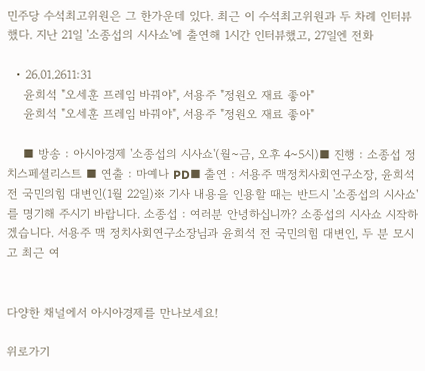민주당 수석최고위원은 그 한가운데 있다. 최근 이 수석최고위원과 두 차례 인터뷰했다. 지난 21일 '소종섭의 시사쇼'에 출연해 1시간 인터뷰했고, 27일엔 전화

  • 26.01.2611:31
    윤희석 "오세훈 프레임 바꿔야", 서용주 "정원오 재료 좋아"
    윤희석 "오세훈 프레임 바꿔야", 서용주 "정원오 재료 좋아"

    ■ 방송 : 아시아경제 '소종섭의 시사쇼'(월~금, 오후 4~5시)■ 진행 : 소종섭 정치스페셜리스트 ■ 연출 : 마예나 PD■ 출연 : 서용주 맥정치사회연구소장, 윤희석 전 국민의힘 대변인(1월 22일)※ 기사 내용을 인용할 때는 반드시 '소종섭의 시사쇼'를 명기해 주시기 바랍니다. 소종섭 : 여러분 안녕하십니까? 소종섭의 시사쇼 시작하겠습니다. 서용주 맥 정치사회연구소장님과 윤희석 전 국민의힘 대변인, 두 분 모시고 최근 여


다양한 채널에서 아시아경제를 만나보세요!

위로가기